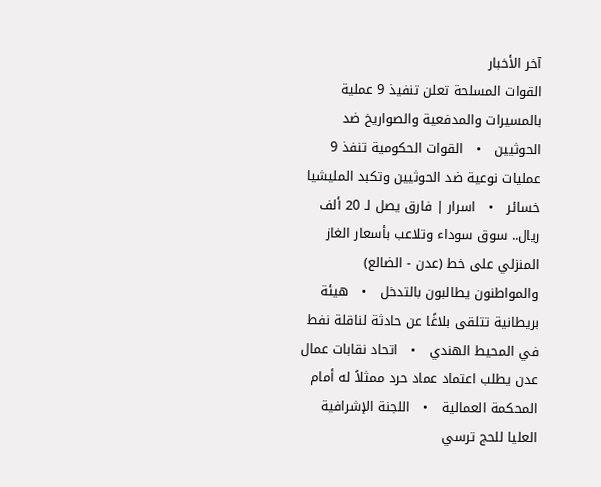آخر الأخبار
القوات المسلحة تعلن تنفيذ 9 عملية بالمسيرات والمدفعية والصواريخ ضد الحوثيين   •   القوات الحكومية تنفذ 9 عمليات نوعية ضد الحوثيين وتكبد المليشيا خسائر   •   اسرار | فارق يصل لـ 20 ألف ريال.. سوق سوداء وتلاعب بأسعار الغاز المنزلي على خط (عدن - الضالع) والمواطنون يطالبون بالتدخل   •   هيئة بريطانية تتلقى بلاغًا عن حادثة لناقلة نفط في المحيط الهندي   •   اتحاد نقابات عمال عدن يطلب اعتماد عماد حرد ممثلاً له أمام المحكمة العمالية   •   اللجنة الإشرافية العليا للحج ترسي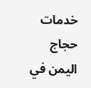خدمات حجاج اليمن في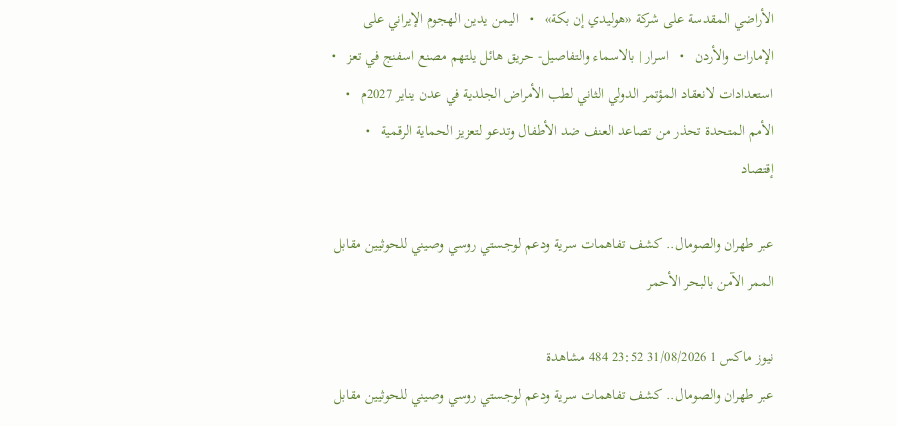الأراضي المقدسة على شركة «هوليدي إن بكة»   •   اليمن يدين الهجوم الإيراني على الإمارات والأردن   •   اسرار | بالاسماء والتفاصيل- حريق هائل يلتهم مصنع اسفنج في تعز   •   استعدادات لانعقاد المؤتمر الدولي الثاني لطب الأمراض الجلدية في عدن يناير 2027م   •   الأمم المتحدة تحذر من تصاعد العنف ضد الأطفال وتدعو لتعزيز الحماية الرقمية   •
إقتصاد

عبر طهران والصومال.. كشف تفاهمات سرية ودعم لوجستي روسي وصيني للحوثيين مقابل الممر الآمن بالبحر الأحمر

نيوز ماكس 1 31/08/2026 23:52 484 مشاهدة
عبر طهران والصومال.. كشف تفاهمات سرية ودعم لوجستي روسي وصيني للحوثيين مقابل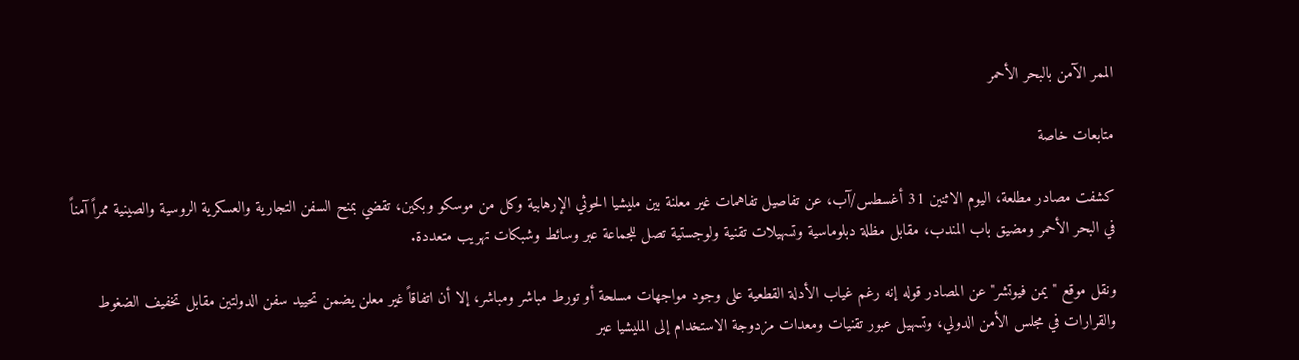الممر الآمن بالبحر الأحمر

متابعات خاصة

كشفت مصادر مطلعة، اليوم الاثنين 31 أغسطس/آب، عن تفاصيل تفاهمات غير معلنة بين مليشيا الحوثي الإرهابية وكل من موسكو وبكين، تقضي بمنح السفن التجارية والعسكرية الروسية والصينية ممراً آمناً في البحر الأحمر ومضيق باب المندب، مقابل مظلة دبلوماسية وتسهيلات تقنية ولوجستية تصل للجماعة عبر وسائط وشبكات تهريب متعددة.

ونقل موقع "يمن فيوتشر" عن المصادر قوله إنه رغم غياب الأدلة القطعية على وجود مواجهات مسلحة أو تورط مباشر ومباشر، إلا أن اتفاقاً غير معلن يضمن تحييد سفن الدولتين مقابل تخفيف الضغوط والقرارات في مجلس الأمن الدولي، وتسهيل عبور تقنيات ومعدات مزدوجة الاستخدام إلى المليشيا عبر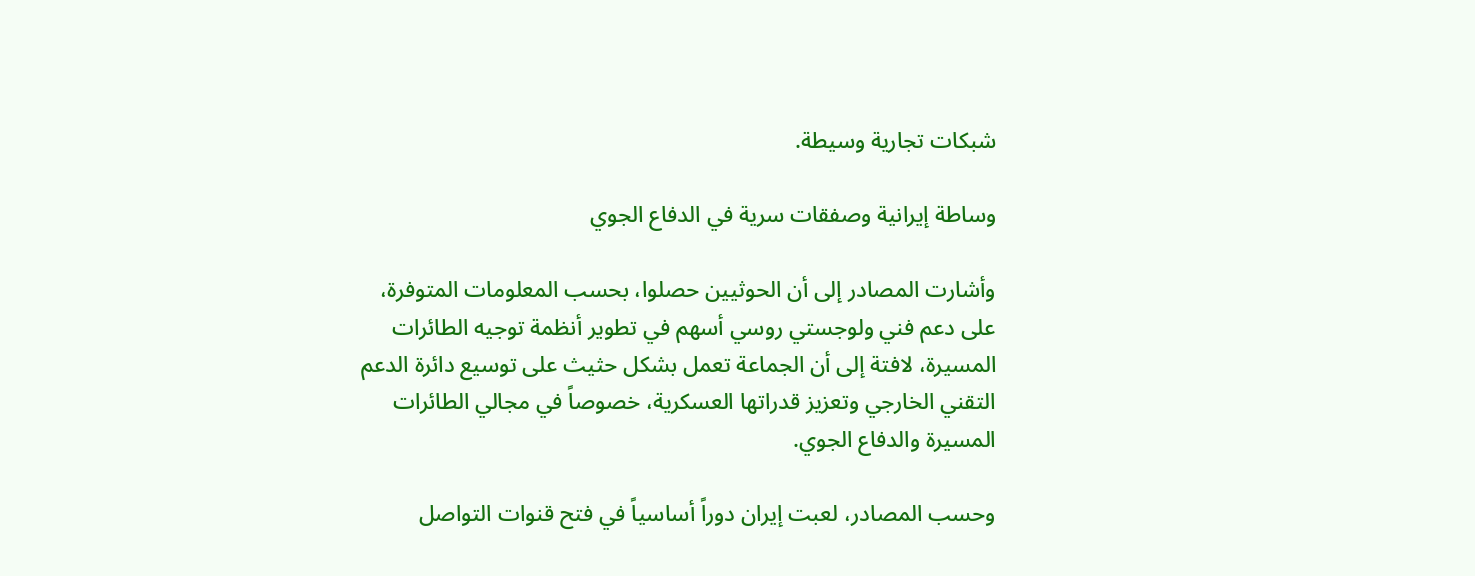شبكات تجارية وسيطة.

وساطة إيرانية وصفقات سرية في الدفاع الجوي

وأشارت المصادر إلى أن الحوثيين حصلوا، بحسب المعلومات المتوفرة، على دعم فني ولوجستي روسي أسهم في تطوير أنظمة توجيه الطائرات المسيرة، لافتة إلى أن الجماعة تعمل بشكل حثيث على توسيع دائرة الدعم التقني الخارجي وتعزيز قدراتها العسكرية، خصوصاً في مجالي الطائرات المسيرة والدفاع الجوي.

وحسب المصادر، لعبت إيران دوراً أساسياً في فتح قنوات التواصل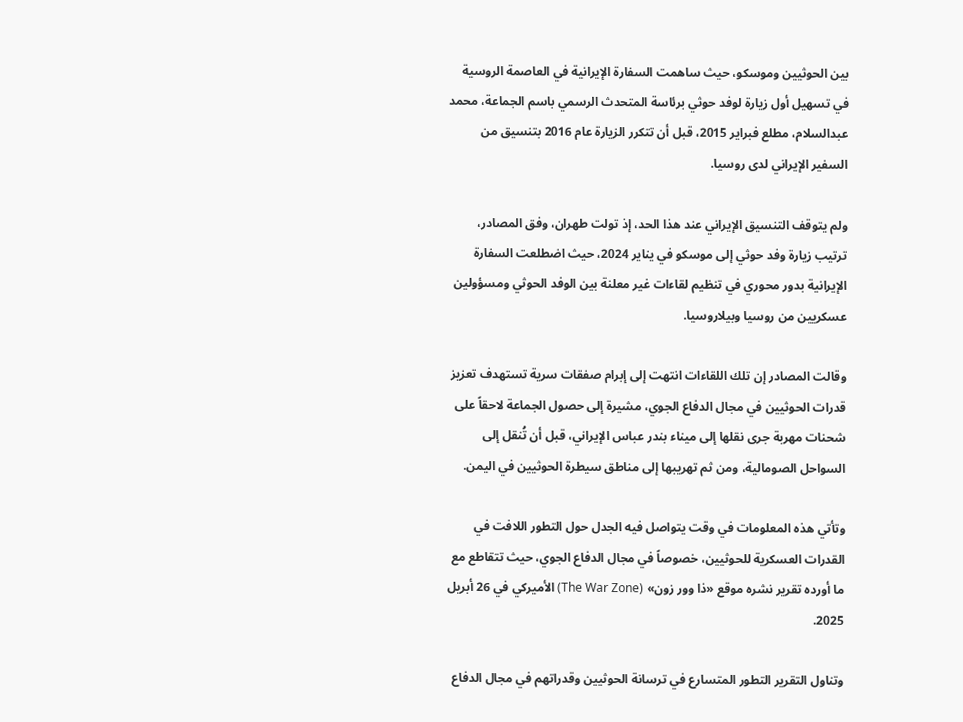بين الحوثيين وموسكو، حيث ساهمت السفارة الإيرانية في العاصمة الروسية في تسهيل أول زيارة لوفد حوثي برئاسة المتحدث الرسمي باسم الجماعة، محمد عبدالسلام، مطلع فبراير 2015، قبل أن تتكرر الزيارة عام 2016 بتنسيق من السفير الإيراني لدى روسيا.

ولم يتوقف التنسيق الإيراني عند هذا الحد، إذ تولت طهران، وفق المصادر، ترتيب زيارة وفد حوثي إلى موسكو في يناير 2024، حيث اضطلعت السفارة الإيرانية بدور محوري في تنظيم لقاءات غير معلنة بين الوفد الحوثي ومسؤولين عسكريين من روسيا وبيلاروسيا.

وقالت المصادر إن تلك اللقاءات انتهت إلى إبرام صفقات سرية تستهدف تعزيز قدرات الحوثيين في مجال الدفاع الجوي، مشيرة إلى حصول الجماعة لاحقاً على شحنات مهربة جرى نقلها إلى ميناء بندر عباس الإيراني، قبل أن تُنقل إلى السواحل الصومالية، ومن ثم تهريبها إلى مناطق سيطرة الحوثيين في اليمن.

وتأتي هذه المعلومات في وقت يتواصل فيه الجدل حول التطور اللافت في القدرات العسكرية للحوثيين، خصوصاً في مجال الدفاع الجوي، حيث تتقاطع مع ما أورده تقرير نشره موقع «ذا وور زون» (The War Zone) الأميركي في 26 أبريل 2025.

وتناول التقرير التطور المتسارع في ترسانة الحوثيين وقدراتهم في مجال الدفاع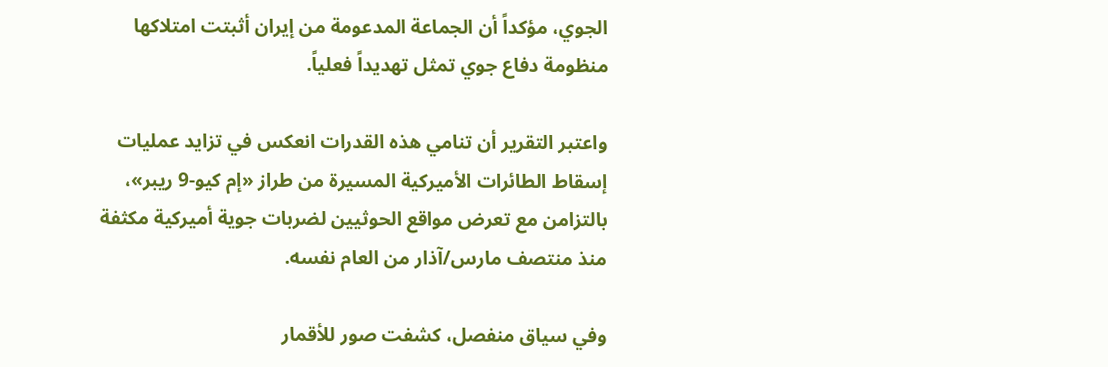الجوي، مؤكداً أن الجماعة المدعومة من إيران أثبتت امتلاكها منظومة دفاع جوي تمثل تهديداً فعلياً.

واعتبر التقرير أن تنامي هذه القدرات انعكس في تزايد عمليات إسقاط الطائرات الأميركية المسيرة من طراز «إم كيو-9 ريبر»، بالتزامن مع تعرض مواقع الحوثيين لضربات جوية أميركية مكثفة منذ منتصف مارس/آذار من العام نفسه.

وفي سياق منفصل، كشفت صور للأقمار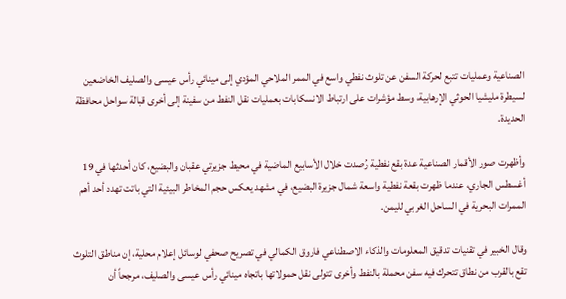الصناعية وعمليات تتبع لحركة السفن عن تلوث نفطي واسع في الممر الملاحي المؤدي إلى مينائي رأس عيسى والصليف الخاضعين لسيطرة مليشيا الحوثي الإرهابية، وسط مؤشرات على ارتباط الانسكابات بعمليات نقل النفط من سفينة إلى أخرى قبالة سواحل محافظة الحديدة.

وأظهرت صور الأقمار الصناعية عدة بقع نفطية رُصدت خلال الأسابيع الماضية في محيط جزيرتي عقبان والبضيع، كان أحدثها في 19 أغسطس الجاري، عندما ظهرت بقعة نفطية واسعة شمال جزيرة البضيع، في مشهد يعكس حجم المخاطر البيئية التي باتت تهدد أحد أهم الممرات البحرية في الساحل الغربي لليمن.

وقال الخبير في تقنيات تدقيق المعلومات والذكاء الاصطناعي فاروق الكمالي في تصريح صحفي لوسائل إعلام محلية، إن مناطق التلوث تقع بالقرب من نطاق تتحرك فيه سفن محملة بالنفط وأخرى تتولى نقل حمولاتها باتجاه مينائي رأس عيسى والصليف، مرجحاً أن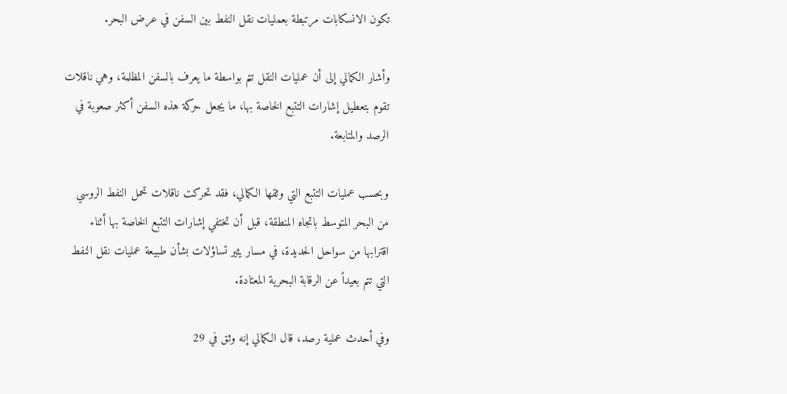تكون الانسكابات مرتبطة بعمليات نقل النفط بين السفن في عرض البحر.

وأشار الكمالي إلى أن عمليات النقل تتم بواسطة ما يعرف بالسفن المظلمة، وهي ناقلات تقوم بتعطيل إشارات التتبع الخاصة بها، ما يجعل حركة هذه السفن أكثر صعوبة في الرصد والمتابعة.

وبحسب عمليات التتبع التي وثقها الكمالي، فقد تحركت ناقلات تحمل النفط الروسي من البحر المتوسط باتجاه المنطقة، قبل أن تختفي إشارات التتبع الخاصة بها أثناء اقترابها من سواحل الحديدة، في مسار يثير تساؤلات بشأن طبيعة عمليات نقل النفط التي تتم بعيداً عن الرقابة البحرية المعتادة.

وفي أحدث عملية رصد، قال الكمالي إنه وثق في 29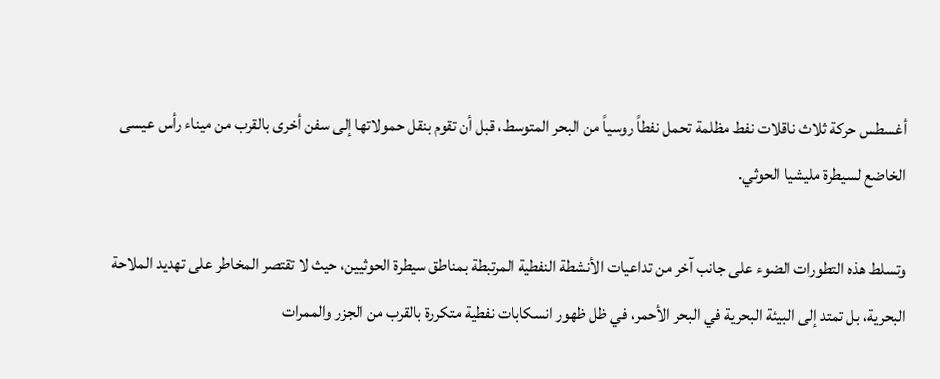أغسطس حركة ثلاث ناقلات نفط مظلمة تحمل نفطاً روسياً من البحر المتوسط، قبل أن تقوم بنقل حمولاتها إلى سفن أخرى بالقرب من ميناء رأس عيسى الخاضع لسيطرة مليشيا الحوثي.

وتسلط هذه التطورات الضوء على جانب آخر من تداعيات الأنشطة النفطية المرتبطة بمناطق سيطرة الحوثيين، حيث لا تقتصر المخاطر على تهديد الملاحة البحرية، بل تمتد إلى البيئة البحرية في البحر الأحمر، في ظل ظهور انسكابات نفطية متكررة بالقرب من الجزر والممرات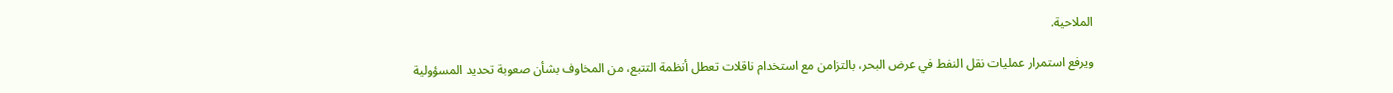الملاحية.

ويرفع استمرار عمليات نقل النفط في عرض البحر، بالتزامن مع استخدام ناقلات تعطل أنظمة التتبع، من المخاوف بشأن صعوبة تحديد المسؤولية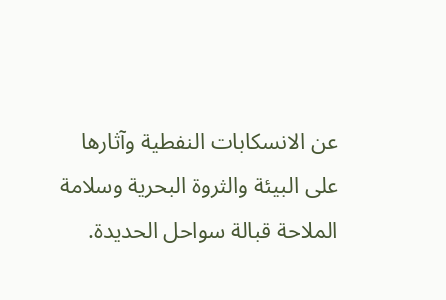عن الانسكابات النفطية وآثارها على البيئة والثروة البحرية وسلامة الملاحة قبالة سواحل الحديدة.